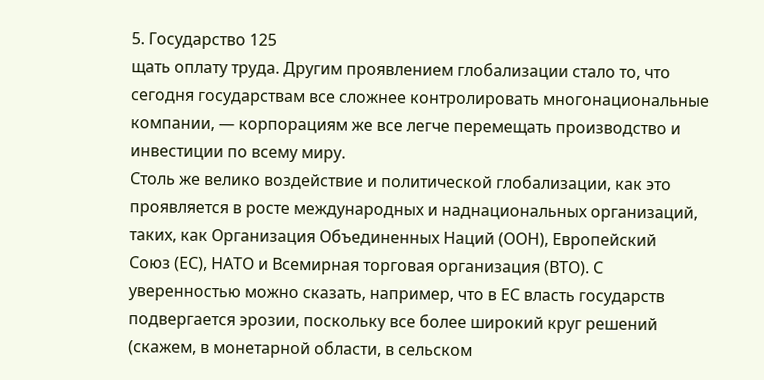5. Государство 125
щать оплату труда. Другим проявлением глобализации стало то, что
сегодня государствам все сложнее контролировать многонациональные
компании, — корпорациям же все легче перемещать производство и
инвестиции по всему миру.
Столь же велико воздействие и политической глобализации, как это
проявляется в росте международных и наднациональных организаций,
таких, как Организация Объединенных Наций (ООН), Европейский
Союз (ЕС), НАТО и Всемирная торговая организация (ВТО). С
уверенностью можно сказать, например, что в ЕС власть государств
подвергается эрозии, поскольку все более широкий круг решений
(скажем, в монетарной области, в сельском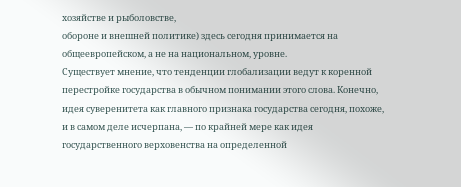хозяйстве и рыболовстве,
обороне и внешней политике) здесь сегодня принимается на
общеевропейском, а не на национальном, уровне.
Существует мнение, что тенденции глобализации ведут к коренной
перестройке государства в обычном понимании этого слова. Конечно,
идея суверенитета как главного признака государства сегодня, похоже,
и в самом деле исчерпана, — по крайней мере как идея
государственного верховенства на определенной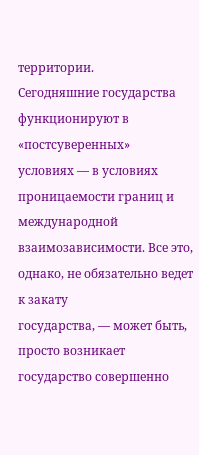территории.
Сегодняшние государства функционируют в «постсуверенных»
условиях — в условиях проницаемости границ и международной
взаимозависимости. Все это, однако, не обязательно ведет к закату
государства, — может быть, просто возникает государство совершенно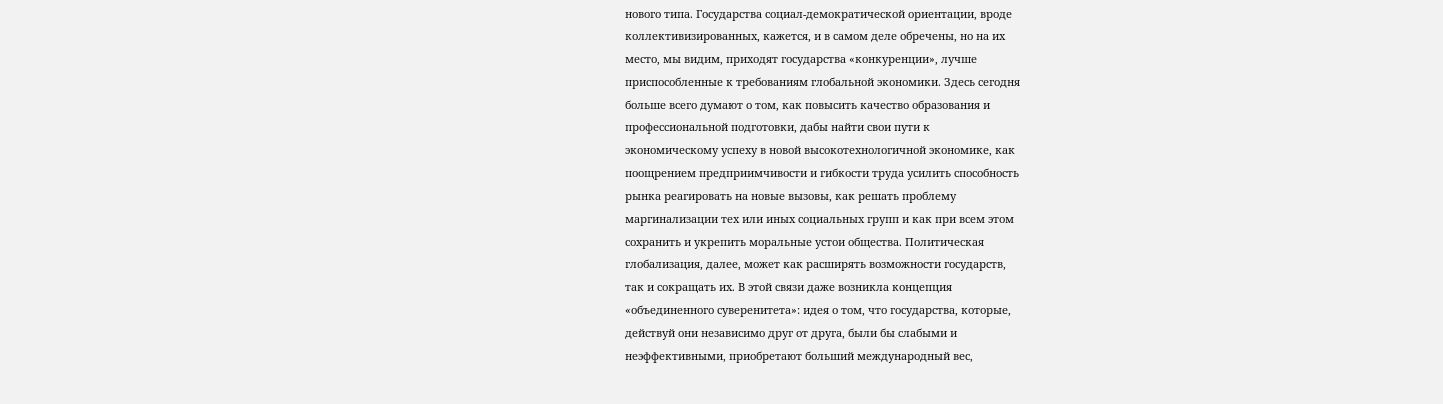нового типа. Государства социал-демократической ориентации, вроде
коллективизированных, кажется, и в самом деле обречены, но на их
место, мы видим, приходят государства «конкуренции», лучше
приспособленные к требованиям глобальной экономики. Здесь сегодня
больше всего думают о том, как повысить качество образования и
профессиональной подготовки, дабы найти свои пути к
экономическому успеху в новой высокотехнологичной экономике, как
поощрением предприимчивости и гибкости труда усилить способность
рынка реагировать на новые вызовы, как решать проблему
маргинализации тех или иных социальных групп и как при всем этом
сохранить и укрепить моральные устои общества. Политическая
глобализация, далее, может как расширять возможности государств,
так и сокращать их. В этой связи даже возникла концепция
«объединенного суверенитета»: идея о том, что государства, которые,
действуй они независимо друг от друга, были бы слабыми и
неэффективными, приобретают больший международный вес,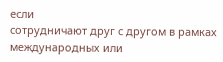если
сотрудничают друг с другом в рамках международных или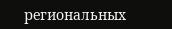региональных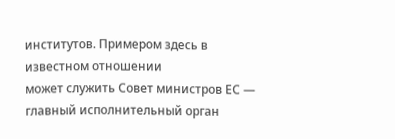институтов. Примером здесь в известном отношении
может служить Совет министров ЕС — главный исполнительный орган